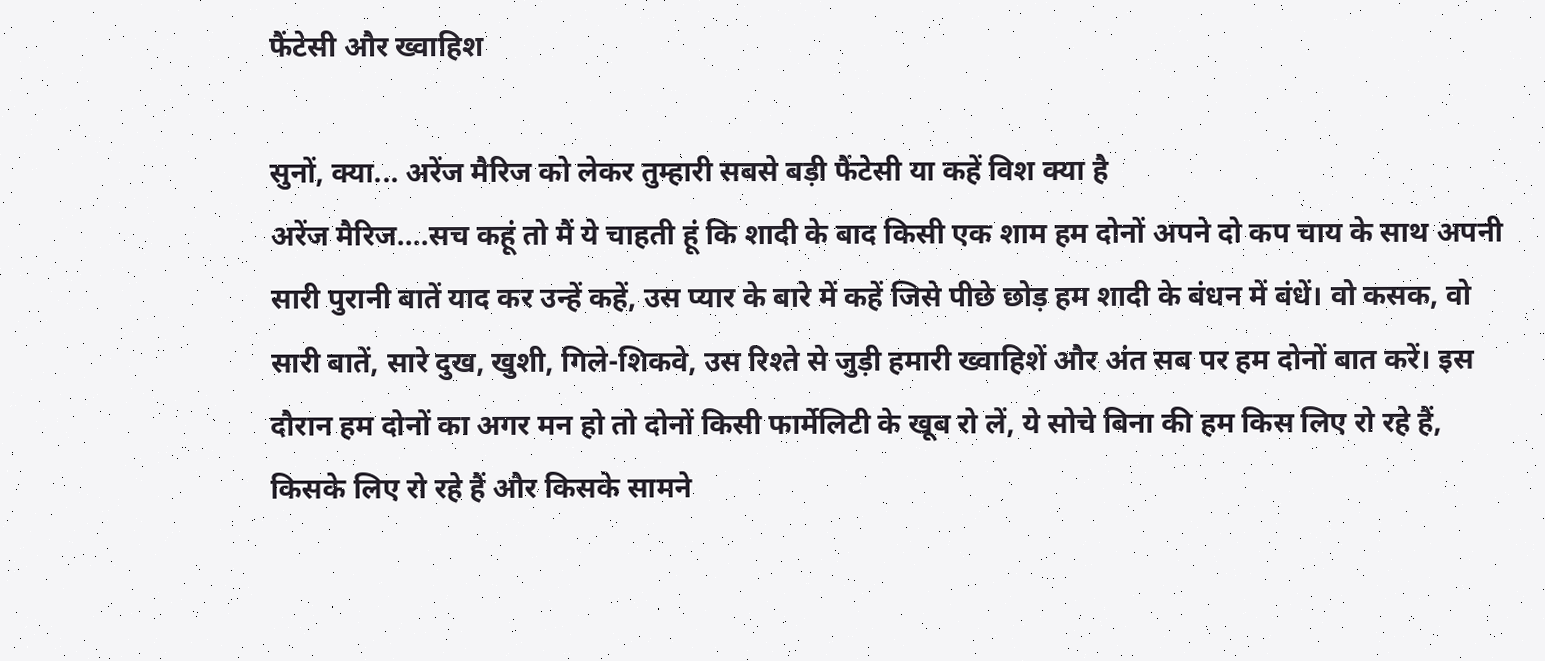फैंटेसी और ख्वाहिश

सुनों, क्या... अरेंज मैरिज को लेकर तुम्हारी सबसे बड़ी फैंटेसी या कहें विश क्या है
अरेंज मैरिज....सच कहूं तो मैं ये चाहती हूं कि शादी के बाद किसी एक शाम हम दोनों अपने दो कप चाय के साथ अपनी सारी पुरानी बातें याद कर उन्हें कहें, उस प्यार के बारे में कहें जिसे पीछे छोड़ हम शादी के बंधन में बंधें। वो कसक, वो सारी बातें, सारे दुख, खुशी, गिले-शिकवे, उस रिश्ते से जुड़ी हमारी ख्वाहिशें और अंत सब पर हम दोनों बात करें। इस दौरान हम दोनों का अगर मन हो तो दोनों किसी फार्मेलिटी के खूब रो लें, ये सोचे बिना की हम किस लिए रो रहे हैं, किसके लिए रो रहे हैं और किसके सामने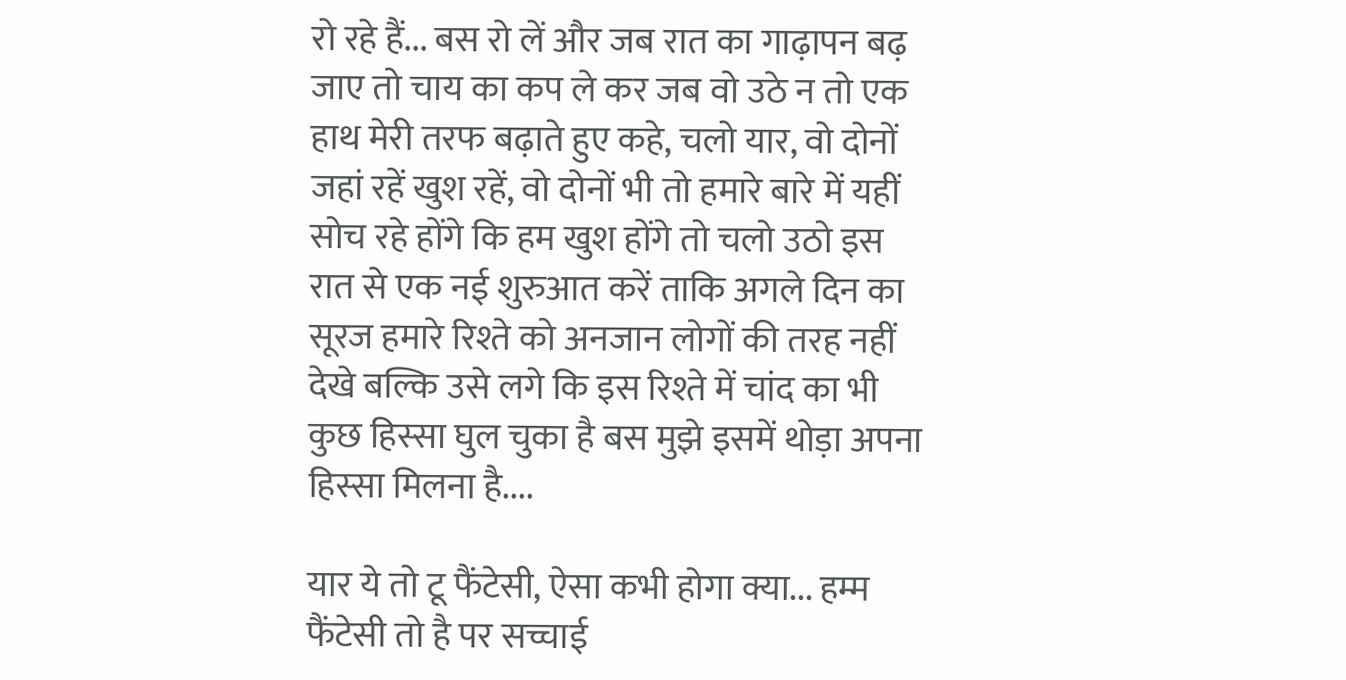रो रहे हैं... बस रो लें और जब रात का गाढ़ापन बढ़ जाए तो चाय का कप ले कर जब वो उठे न तो एक हाथ मेरी तरफ बढ़ाते हुए कहे, चलो यार, वो दोनों जहां रहें खुश रहें, वो दोनों भी तो हमारे बारे में यहीं सोच रहे होंगे कि हम खुश होंगे तो चलो उठो इस रात से एक नई शुरुआत करें ताकि अगले दिन का सूरज हमारे रिश्ते को अनजान लोगों की तरह नहीं देखे बल्कि उसे लगे कि इस रिश्ते में चांद का भी कुछ हिस्सा घुल चुका है बस मुझे इसमें थोड़ा अपना हिस्सा मिलना है....

यार ये तो टू फैंटेसी, ऐसा कभी होगा क्या... हम्म फैंटेसी तो है पर सच्चाई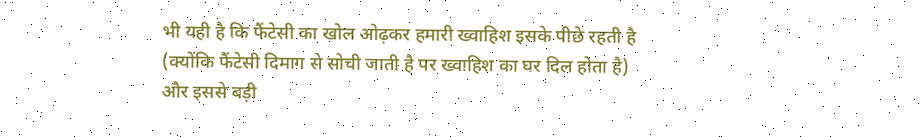भी यही है कि फैंटेसी का खोल ओढ़कर हमारी ख्वाहिश इसके पीछे रहती है (क्योंकि फैंटेसी दिमाग से सोची जाती है पर ख्वाहिश का घर दिल होता है) और इससे बड़ी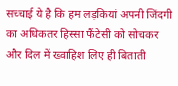सच्चाई ये है कि हम लड़कियां अपनी जिंदगी का अधिकतर हिस्सा फैंटेसी को सोचकर और दिल में ख्वाहिश लिए ही बिताती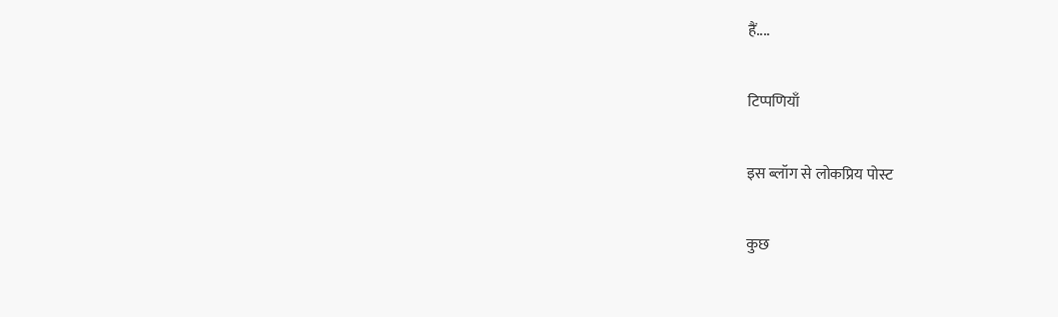हैं....

टिप्पणियाँ

इस ब्लॉग से लोकप्रिय पोस्ट

कुछ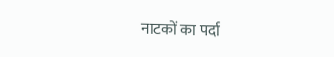नाटकों का पर्दा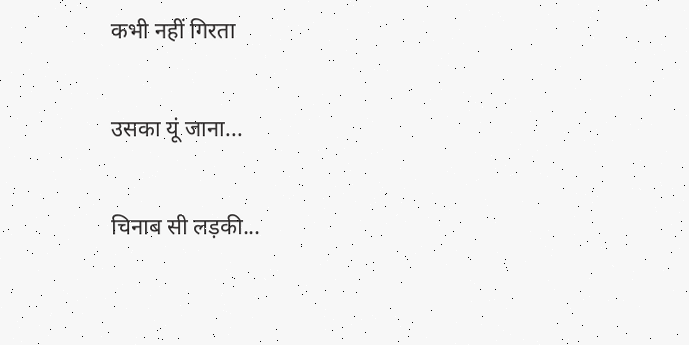कभी नहीं गिरता

उसका यूं जाना...

चिनाब सी लड़की...